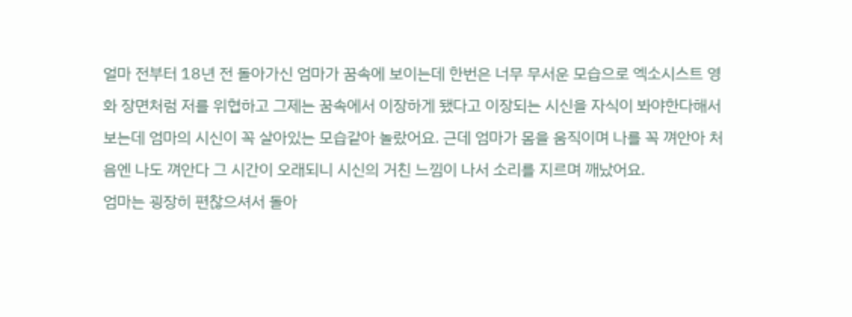얼마 전부터 18년 전 돌아가신 엄마가 꿈속에 보이는데 한번은 너무 무서운 모습으로 엑소시스트 영화 장면처럼 저를 위협하고 그제는 꿈속에서 이장하게 됐다고 이장되는 시신을 자식이 봐야한다해서 보는데 엄마의 시신이 꼭 살아있는 모습같아 놀랐어요. 근데 엄마가 몸을 움직이며 나를 꼭 껴안아 처음엔 나도 껴안다 그 시간이 오래되니 시신의 거친 느낌이 나서 소리를 지르며 깨났어요.
엄마는 굉장히 편찮으셔서 돌아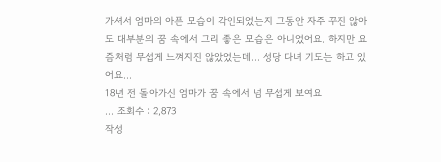가셔서 엄마의 아픈 모습이 각인되었는지 그동안 자주 꾸진 않아도 대부분의 꿈 속에서 그리 좋은 모습은 아니었어요. 하지만 요즘처럼 무섭게 느껴지진 않았었는데... 성당 다녀 기도는 하고 있어요...
18년 전 돌아가신 엄마가 꿈 속에서 넘 무섭게 보여요
... 조회수 : 2,873
작성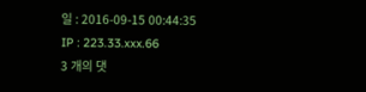일 : 2016-09-15 00:44:35
IP : 223.33.xxx.66
3 개의 댓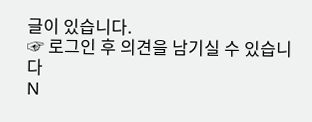글이 있습니다.
☞ 로그인 후 의견을 남기실 수 있습니다
N